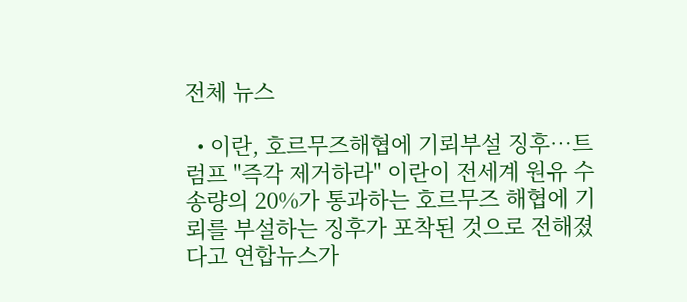전체 뉴스

  • 이란, 호르무즈해협에 기뢰부설 징후…트럼프 "즉각 제거하라" 이란이 전세계 원유 수송량의 20%가 통과하는 호르무즈 해협에 기뢰를 부설하는 징후가 포착된 것으로 전해졌다고 연합뉴스가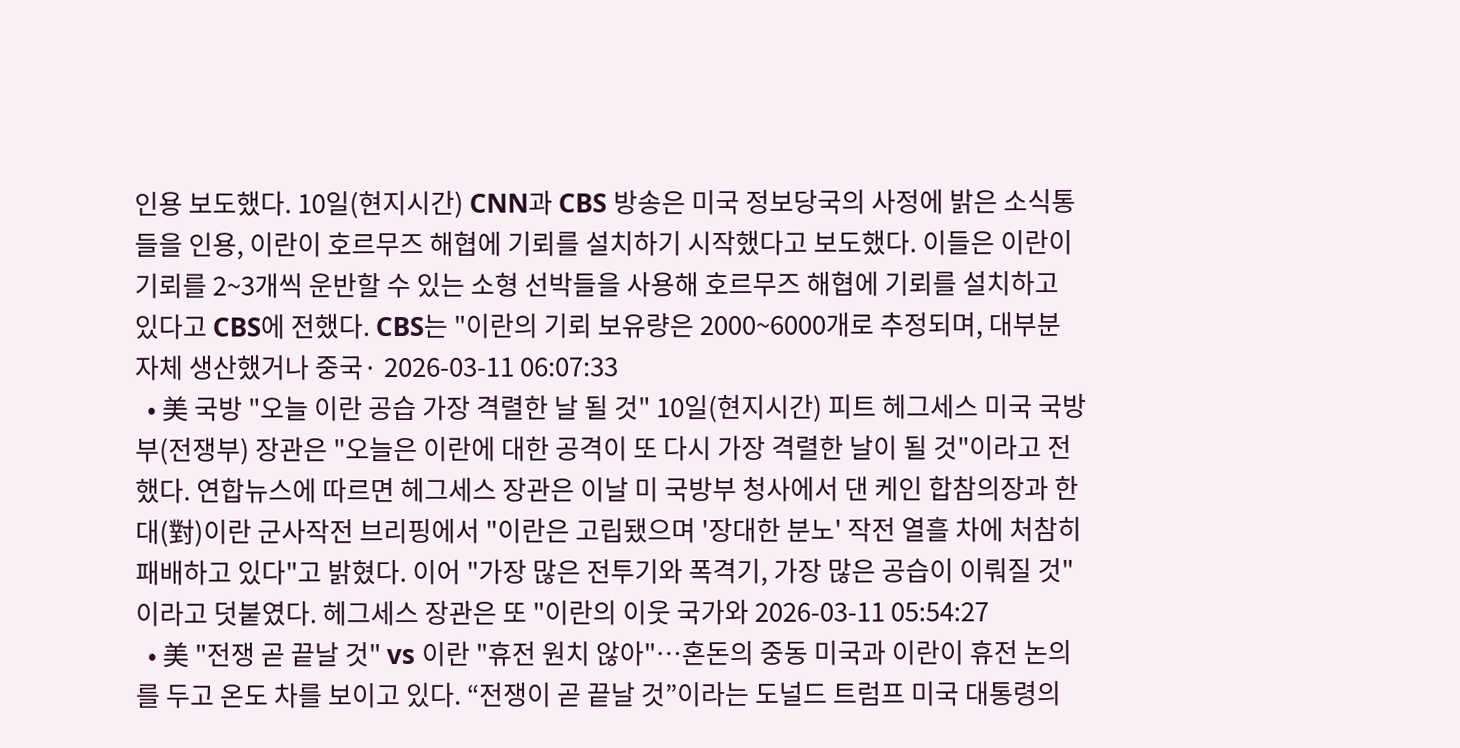인용 보도했다. 10일(현지시간) CNN과 CBS 방송은 미국 정보당국의 사정에 밝은 소식통들을 인용, 이란이 호르무즈 해협에 기뢰를 설치하기 시작했다고 보도했다. 이들은 이란이 기뢰를 2~3개씩 운반할 수 있는 소형 선박들을 사용해 호르무즈 해협에 기뢰를 설치하고 있다고 CBS에 전했다. CBS는 "이란의 기뢰 보유량은 2000~6000개로 추정되며, 대부분 자체 생산했거나 중국· 2026-03-11 06:07:33
  • 美 국방 "오늘 이란 공습 가장 격렬한 날 될 것" 10일(현지시간) 피트 헤그세스 미국 국방부(전쟁부) 장관은 "오늘은 이란에 대한 공격이 또 다시 가장 격렬한 날이 될 것"이라고 전했다. 연합뉴스에 따르면 헤그세스 장관은 이날 미 국방부 청사에서 댄 케인 합참의장과 한 대(對)이란 군사작전 브리핑에서 "이란은 고립됐으며 '장대한 분노' 작전 열흘 차에 처참히 패배하고 있다"고 밝혔다. 이어 "가장 많은 전투기와 폭격기, 가장 많은 공습이 이뤄질 것"이라고 덧붙였다. 헤그세스 장관은 또 "이란의 이웃 국가와 2026-03-11 05:54:27
  • 美 "전쟁 곧 끝날 것" vs 이란 "휴전 원치 않아"…혼돈의 중동 미국과 이란이 휴전 논의를 두고 온도 차를 보이고 있다. “전쟁이 곧 끝날 것”이라는 도널드 트럼프 미국 대통령의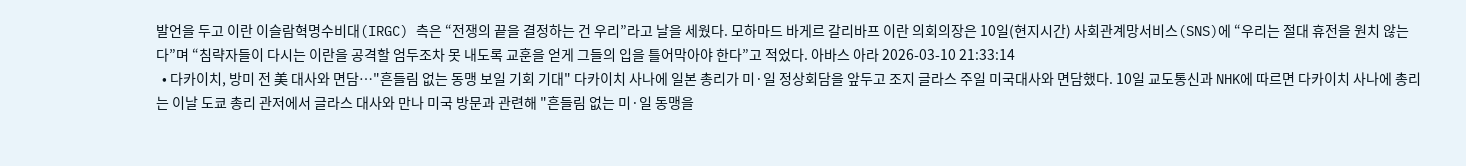발언을 두고 이란 이슬람혁명수비대(IRGC) 측은 “전쟁의 끝을 결정하는 건 우리”라고 날을 세웠다. 모하마드 바게르 갈리바프 이란 의회의장은 10일(현지시간) 사회관계망서비스(SNS)에 “우리는 절대 휴전을 원치 않는다”며 “침략자들이 다시는 이란을 공격할 엄두조차 못 내도록 교훈을 얻게 그들의 입을 틀어막아야 한다”고 적었다. 아바스 아라 2026-03-10 21:33:14
  • 다카이치, 방미 전 美 대사와 면담…"흔들림 없는 동맹 보일 기회 기대" 다카이치 사나에 일본 총리가 미·일 정상회담을 앞두고 조지 글라스 주일 미국대사와 면담했다. 10일 교도통신과 NHK에 따르면 다카이치 사나에 총리는 이날 도쿄 총리 관저에서 글라스 대사와 만나 미국 방문과 관련해 "흔들림 없는 미·일 동맹을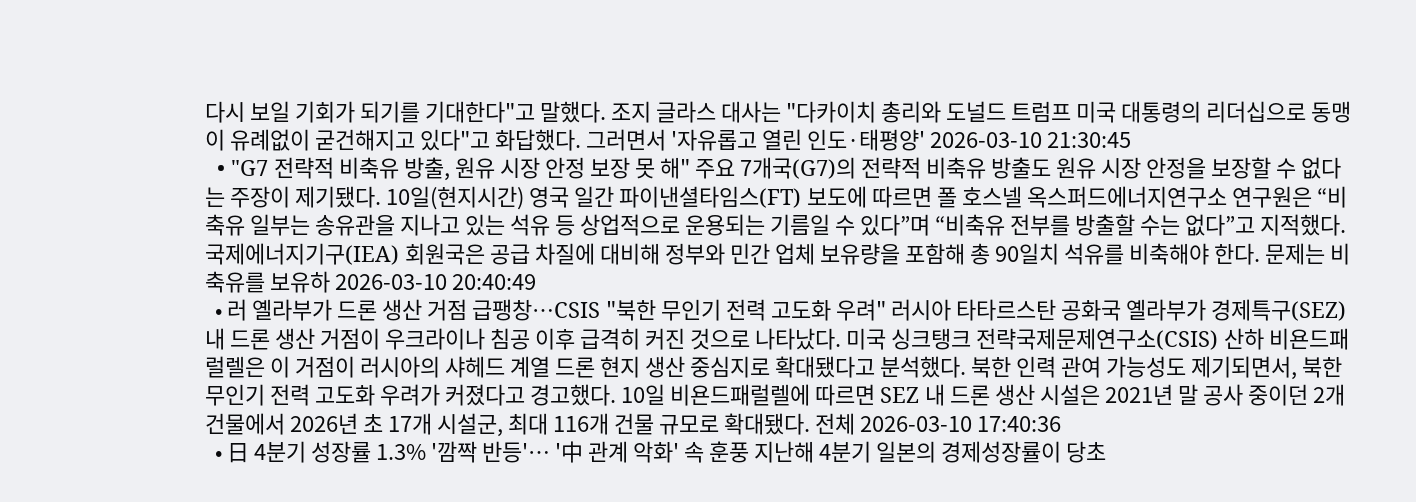다시 보일 기회가 되기를 기대한다"고 말했다. 조지 글라스 대사는 "다카이치 총리와 도널드 트럼프 미국 대통령의 리더십으로 동맹이 유례없이 굳건해지고 있다"고 화답했다. 그러면서 '자유롭고 열린 인도·태평양' 2026-03-10 21:30:45
  • "G7 전략적 비축유 방출, 원유 시장 안정 보장 못 해" 주요 7개국(G7)의 전략적 비축유 방출도 원유 시장 안정을 보장할 수 없다는 주장이 제기됐다. 10일(현지시간) 영국 일간 파이낸셜타임스(FT) 보도에 따르면 폴 호스넬 옥스퍼드에너지연구소 연구원은 “비축유 일부는 송유관을 지나고 있는 석유 등 상업적으로 운용되는 기름일 수 있다”며 “비축유 전부를 방출할 수는 없다”고 지적했다. 국제에너지기구(IEA) 회원국은 공급 차질에 대비해 정부와 민간 업체 보유량을 포함해 총 90일치 석유를 비축해야 한다. 문제는 비축유를 보유하 2026-03-10 20:40:49
  • 러 옐라부가 드론 생산 거점 급팽창…CSIS "북한 무인기 전력 고도화 우려" 러시아 타타르스탄 공화국 옐라부가 경제특구(SEZ) 내 드론 생산 거점이 우크라이나 침공 이후 급격히 커진 것으로 나타났다. 미국 싱크탱크 전략국제문제연구소(CSIS) 산하 비욘드패럴렐은 이 거점이 러시아의 샤헤드 계열 드론 현지 생산 중심지로 확대됐다고 분석했다. 북한 인력 관여 가능성도 제기되면서, 북한 무인기 전력 고도화 우려가 커졌다고 경고했다. 10일 비욘드패럴렐에 따르면 SEZ 내 드론 생산 시설은 2021년 말 공사 중이던 2개 건물에서 2026년 초 17개 시설군, 최대 116개 건물 규모로 확대됐다. 전체 2026-03-10 17:40:36
  • 日 4분기 성장률 1.3% '깜짝 반등'… '中 관계 악화' 속 훈풍 지난해 4분기 일본의 경제성장률이 당초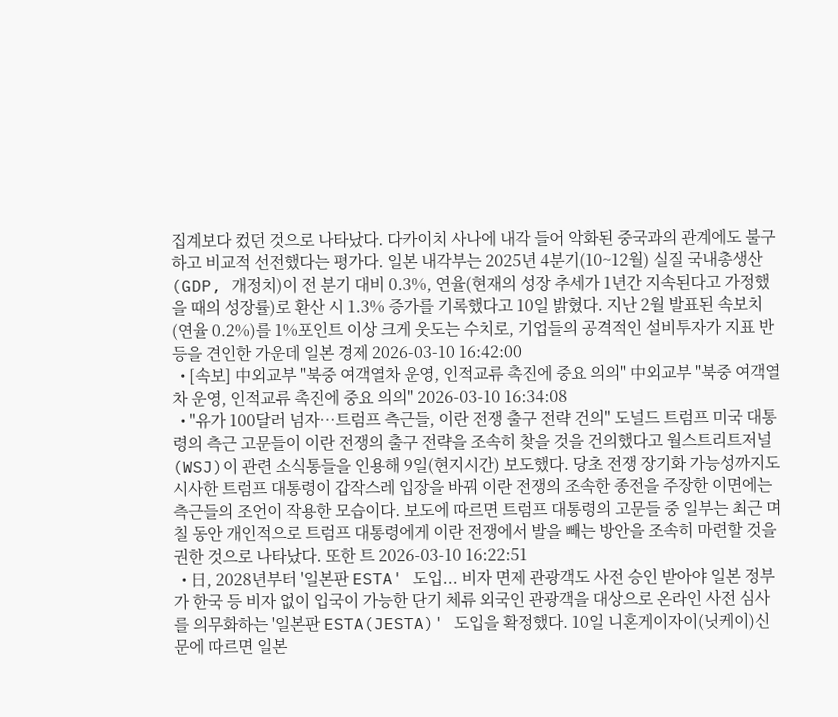집계보다 컸던 것으로 나타났다. 다카이치 사나에 내각 들어 악화된 중국과의 관계에도 불구하고 비교적 선전했다는 평가다. 일본 내각부는 2025년 4분기(10~12월) 실질 국내총생산(GDP, 개정치)이 전 분기 대비 0.3%, 연율(현재의 성장 추세가 1년간 지속된다고 가정했을 때의 성장률)로 환산 시 1.3% 증가를 기록했다고 10일 밝혔다. 지난 2월 발표된 속보치(연율 0.2%)를 1%포인트 이상 크게 웃도는 수치로, 기업들의 공격적인 설비투자가 지표 반등을 견인한 가운데 일본 경제 2026-03-10 16:42:00
  • [속보] 中외교부 "북중 여객열차 운영, 인적교류 촉진에 중요 의의" 中외교부 "북중 여객열차 운영, 인적교류 촉진에 중요 의의" 2026-03-10 16:34:08
  • "유가 100달러 넘자…트럼프 측근들, 이란 전쟁 출구 전략 건의" 도널드 트럼프 미국 대통령의 측근 고문들이 이란 전쟁의 출구 전략을 조속히 찾을 것을 건의했다고 월스트리트저널(WSJ)이 관련 소식통들을 인용해 9일(현지시간) 보도했다. 당초 전쟁 장기화 가능성까지도 시사한 트럼프 대통령이 갑작스레 입장을 바꿔 이란 전쟁의 조속한 종전을 주장한 이면에는 측근들의 조언이 작용한 모습이다. 보도에 따르면 트럼프 대통령의 고문들 중 일부는 최근 며칠 동안 개인적으로 트럼프 대통령에게 이란 전쟁에서 발을 빼는 방안을 조속히 마련할 것을 권한 것으로 나타났다. 또한 트 2026-03-10 16:22:51
  • 日, 2028년부터 '일본판 ESTA' 도입... 비자 면제 관광객도 사전 승인 받아야 일본 정부가 한국 등 비자 없이 입국이 가능한 단기 체류 외국인 관광객을 대상으로 온라인 사전 심사를 의무화하는 '일본판 ESTA(JESTA)' 도입을 확정했다. 10일 니혼게이자이(닛케이)신문에 따르면 일본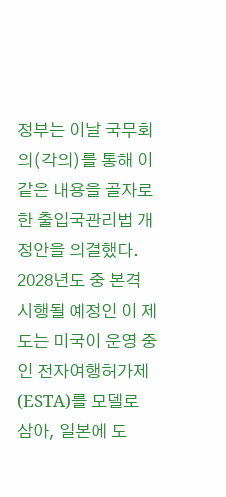정부는 이날 국무회의(각의)를 통해 이 같은 내용을 골자로 한 출입국관리법 개정안을 의결했다. 2028년도 중 본격 시행될 예정인 이 제도는 미국이 운영 중인 전자여행허가제(ESTA)를 모델로 삼아, 일본에 도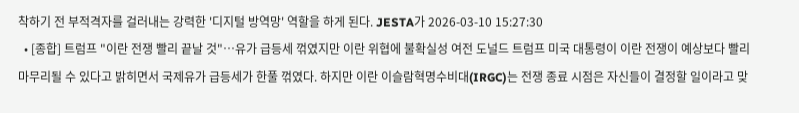착하기 전 부적격자를 걸러내는 강력한 '디지털 방역망' 역할을 하게 된다. JESTA가 2026-03-10 15:27:30
  • [종합] 트럼프 "이란 전쟁 빨리 끝날 것"…유가 급등세 꺾였지만 이란 위협에 불확실성 여전 도널드 트럼프 미국 대통령이 이란 전쟁이 예상보다 빨리 마무리될 수 있다고 밝히면서 국제유가 급등세가 한풀 꺾였다. 하지만 이란 이슬람혁명수비대(IRGC)는 전쟁 종료 시점은 자신들이 결정할 일이라고 맞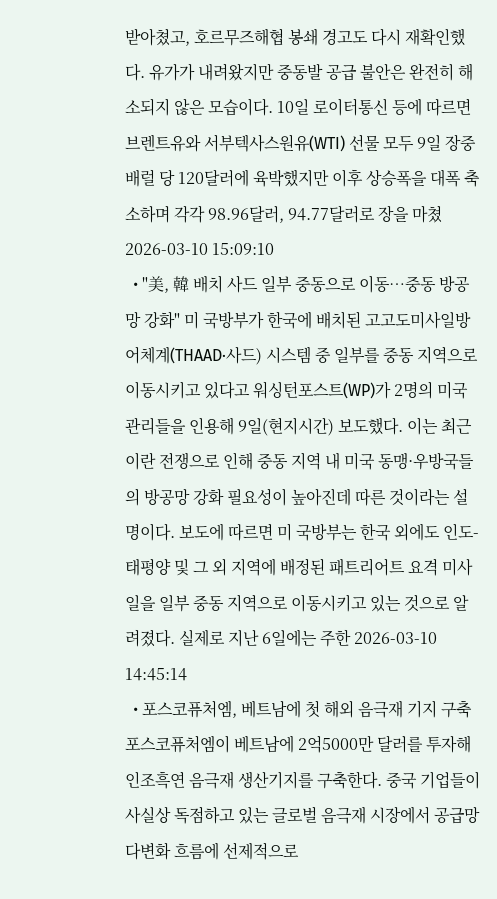받아쳤고, 호르무즈해협 봉쇄 경고도 다시 재확인했다. 유가가 내려왔지만 중동발 공급 불안은 완전히 해소되지 않은 모습이다. 10일 로이터통신 등에 따르면 브렌트유와 서부텍사스원유(WTI) 선물 모두 9일 장중 배럴 당 120달러에 육박했지만 이후 상승폭을 대폭 축소하며 각각 98.96달러, 94.77달러로 장을 마쳤 2026-03-10 15:09:10
  • "美, 韓 배치 사드 일부 중동으로 이동…중동 방공망 강화" 미 국방부가 한국에 배치된 고고도미사일방어체계(THAAD·사드) 시스템 중 일부를 중동 지역으로 이동시키고 있다고 워싱턴포스트(WP)가 2명의 미국 관리들을 인용해 9일(현지시간) 보도했다. 이는 최근 이란 전쟁으로 인해 중동 지역 내 미국 동맹·우방국들의 방공망 강화 필요성이 높아진데 따른 것이라는 설명이다. 보도에 따르면 미 국방부는 한국 외에도 인도-태평양 및 그 외 지역에 배정된 패트리어트 요격 미사일을 일부 중동 지역으로 이동시키고 있는 것으로 알려졌다. 실제로 지난 6일에는 주한 2026-03-10 14:45:14
  • 포스코퓨처엠, 베트남에 첫 해외 음극재 기지 구축 포스코퓨처엠이 베트남에 2억5000만 달러를 투자해 인조흑연 음극재 생산기지를 구축한다. 중국 기업들이 사실상 독점하고 있는 글로벌 음극재 시장에서 공급망 다변화 흐름에 선제적으로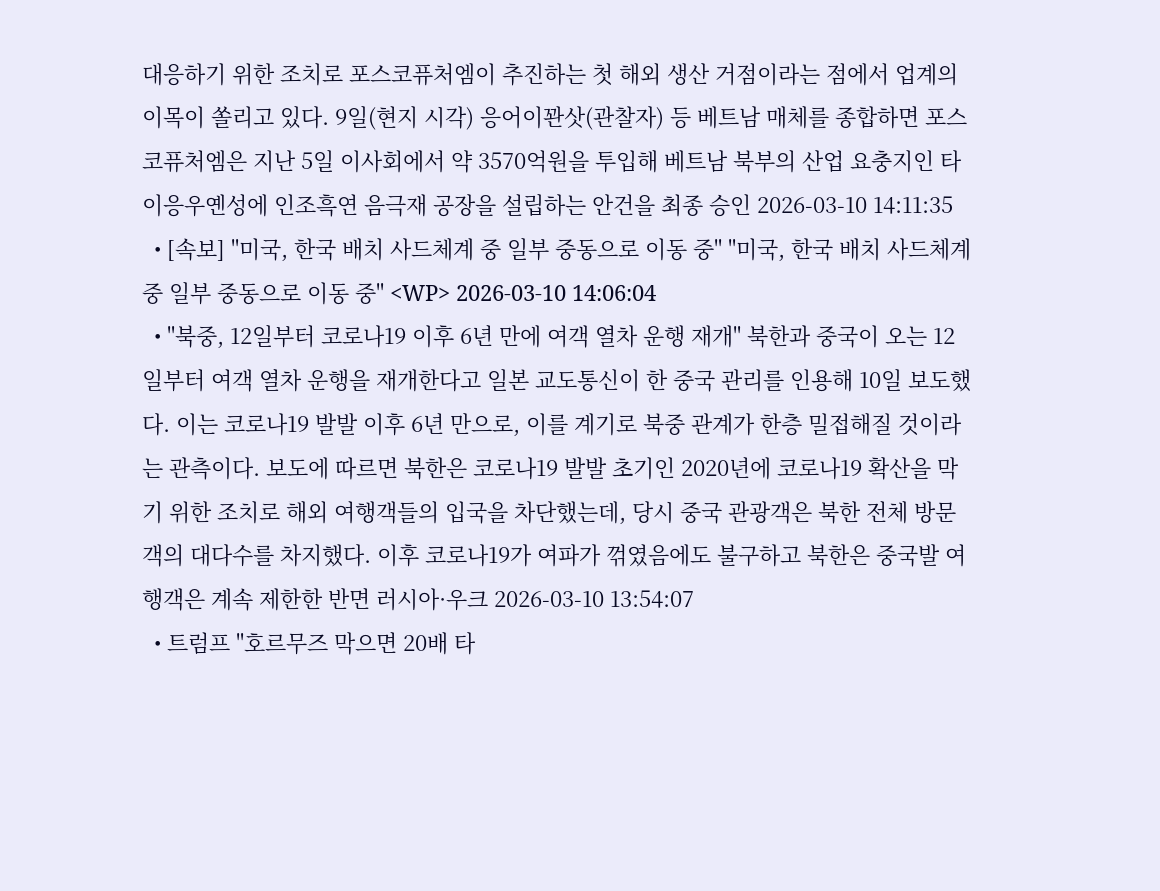대응하기 위한 조치로 포스코퓨처엠이 추진하는 첫 해외 생산 거점이라는 점에서 업계의 이목이 쏠리고 있다. 9일(현지 시각) 응어이꽌삿(관찰자) 등 베트남 매체를 종합하면 포스코퓨처엠은 지난 5일 이사회에서 약 3570억원을 투입해 베트남 북부의 산업 요충지인 타이응우옌성에 인조흑연 음극재 공장을 설립하는 안건을 최종 승인 2026-03-10 14:11:35
  • [속보] "미국, 한국 배치 사드체계 중 일부 중동으로 이동 중" "미국, 한국 배치 사드체계 중 일부 중동으로 이동 중" <WP> 2026-03-10 14:06:04
  • "북중, 12일부터 코로나19 이후 6년 만에 여객 열차 운행 재개" 북한과 중국이 오는 12일부터 여객 열차 운행을 재개한다고 일본 교도통신이 한 중국 관리를 인용해 10일 보도했다. 이는 코로나19 발발 이후 6년 만으로, 이를 계기로 북중 관계가 한층 밀접해질 것이라는 관측이다. 보도에 따르면 북한은 코로나19 발발 초기인 2020년에 코로나19 확산을 막기 위한 조치로 해외 여행객들의 입국을 차단했는데, 당시 중국 관광객은 북한 전체 방문객의 대다수를 차지했다. 이후 코로나19가 여파가 꺾였음에도 불구하고 북한은 중국발 여행객은 계속 제한한 반면 러시아·우크 2026-03-10 13:54:07
  • 트럼프 "호르무즈 막으면 20배 타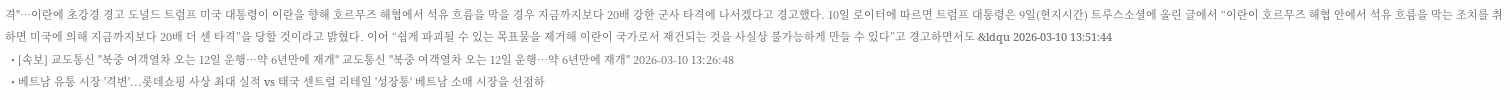격"…이란에 초강경 경고 도널드 트럼프 미국 대통령이 이란을 향해 호르무즈 해협에서 석유 흐름을 막을 경우 지금까지보다 20배 강한 군사 타격에 나서겠다고 경고했다. 10일 로이터에 따르면 트럼프 대통령은 9일(현지시간) 트루스소셜에 올린 글에서 “이란이 호르무즈 해협 안에서 석유 흐름을 막는 조치를 취하면 미국에 의해 지금까지보다 20배 더 센 타격”을 당할 것이라고 밝혔다. 이어 “쉽게 파괴될 수 있는 목표물을 제거해 이란이 국가로서 재건되는 것을 사실상 불가능하게 만들 수 있다”고 경고하면서도 &ldqu 2026-03-10 13:51:44
  • [속보] 교도통신 "북중 여객열차 오는 12일 운행…약 6년만에 재개" 교도통신 "북중 여객열차 오는 12일 운행…약 6년만에 재개" 2026-03-10 13:26:48
  • 베트남 유통 시장 '격변'...롯데쇼핑 사상 최대 실적 vs 태국 센트럴 리테일 '성장통' 베트남 소매 시장을 선점하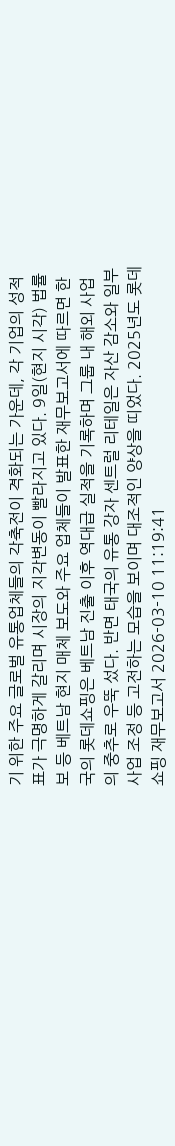기 위한 주요 글로벌 유통업체들의 각축전이 격화되는 가운데, 각 기업의 성적표가 극명하게 갈리며 시장의 지각변동이 빨라지고 있다. 9일(현지 시각) 법률보 등 베트남 현지 매체 보도와 주요 업체들이 발표한 재무보고서에 따르면 한국의 롯데쇼핑은 베트남 진출 이후 역대급 실적을 기록하며 그룹 내 해외 사업의 중추로 우뚝 섰다. 반면 태국의 유통 강자 센트럴 리테일은 자산 감소와 일부 사업 조정 등 고전하는 모습을 보이며 대조적인 양상을 띠었다. 2025년도 롯데쇼핑 재무보고서 2026-03-10 11:19:41